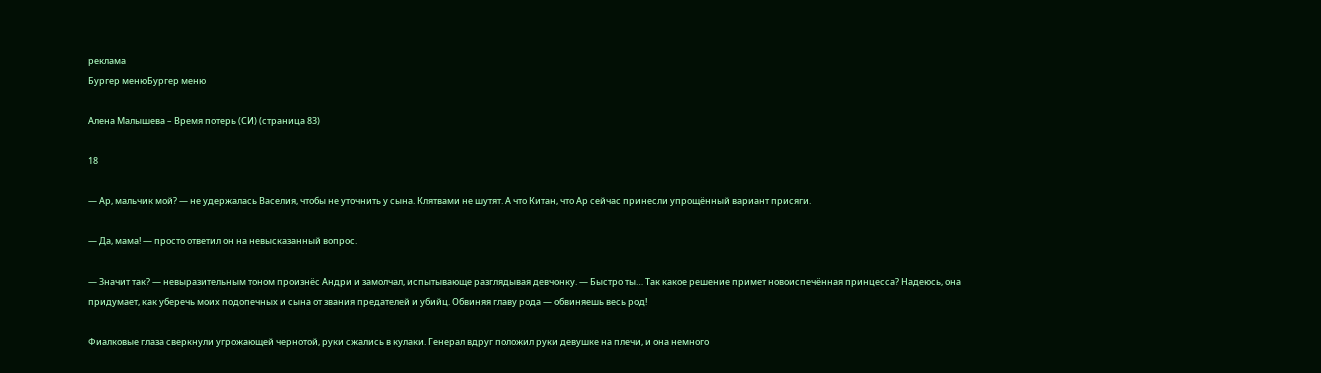реклама
Бургер менюБургер меню

Алена Малышева – Время потерь (СИ) (страница 83)

18

— Ар, мальчик мой? — не удержалась Васелия, чтобы не уточнить у сына. Клятвами не шутят. А что Китан, что Ар сейчас принесли упрощённый вариант присяги.

— Да, мама! — просто ответил он на невысказанный вопрос.

— Значит так? — невыразительным тоном произнёс Андри и замолчал, испытывающе разглядывая девчонку. — Быстро ты… Так какое решение примет новоиспечённая принцесса? Надеюсь, она придумает, как уберечь моих подопечных и сына от звания предателей и убийц. Обвиняя главу рода — обвиняешь весь род!

Фиалковые глаза сверкнули угрожающей чернотой, руки сжались в кулаки. Генерал вдруг положил руки девушке на плечи, и она немного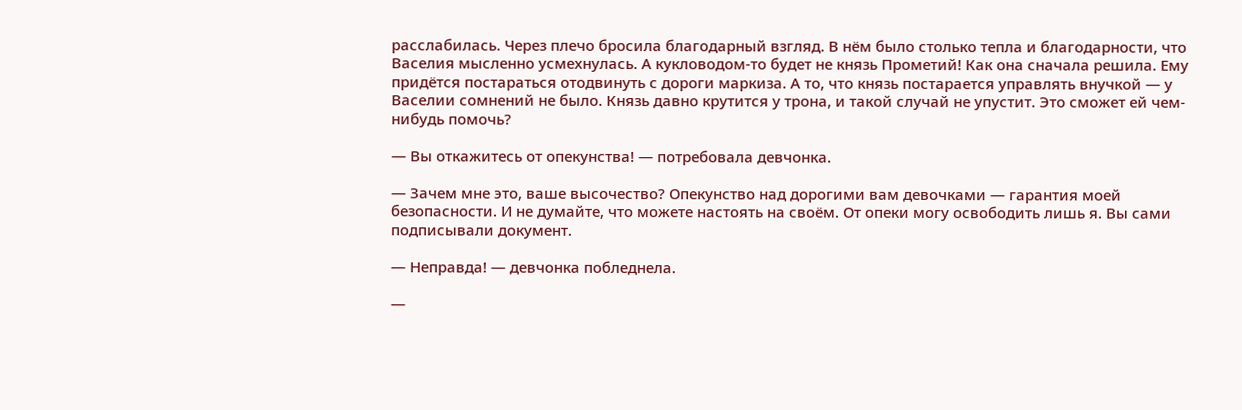расслабилась. Через плечо бросила благодарный взгляд. В нём было столько тепла и благодарности, что Васелия мысленно усмехнулась. А кукловодом-то будет не князь Прометий! Как она сначала решила. Ему придётся постараться отодвинуть с дороги маркиза. А то, что князь постарается управлять внучкой — у Васелии сомнений не было. Князь давно крутится у трона, и такой случай не упустит. Это сможет ей чем-нибудь помочь?

— Вы откажитесь от опекунства! — потребовала девчонка.

— Зачем мне это, ваше высочество? Опекунство над дорогими вам девочками — гарантия моей безопасности. И не думайте, что можете настоять на своём. От опеки могу освободить лишь я. Вы сами подписывали документ.

— Неправда! — девчонка побледнела.

—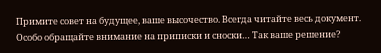Примите совет на будущее, ваше высочество. Всегда читайте весь документ. Особо обращайте внимание на приписки и сноски… Так ваше решение?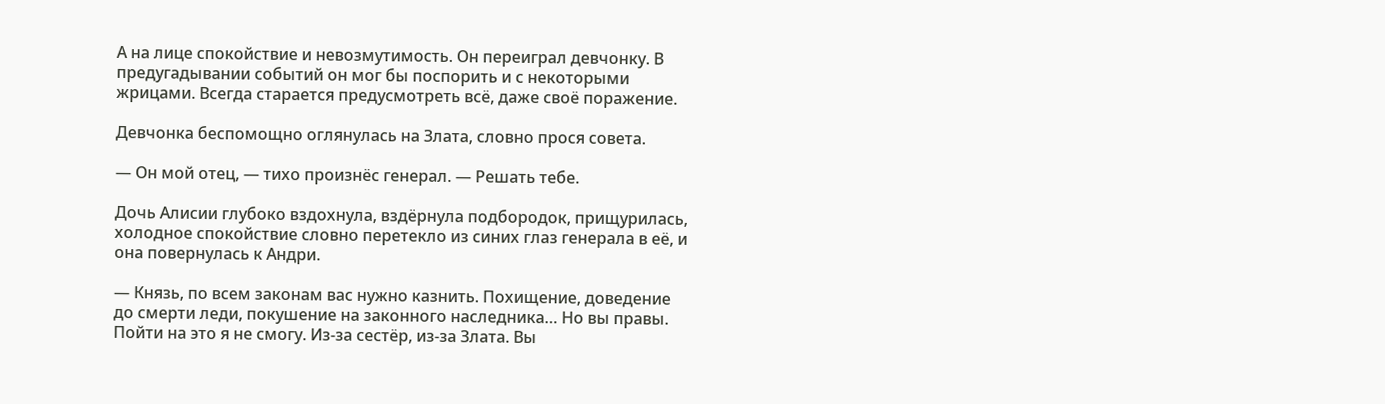А на лице спокойствие и невозмутимость. Он переиграл девчонку. В предугадывании событий он мог бы поспорить и с некоторыми жрицами. Всегда старается предусмотреть всё, даже своё поражение.

Девчонка беспомощно оглянулась на Злата, словно прося совета.

— Он мой отец, — тихо произнёс генерал. — Решать тебе.

Дочь Алисии глубоко вздохнула, вздёрнула подбородок, прищурилась, холодное спокойствие словно перетекло из синих глаз генерала в её, и она повернулась к Андри.

— Князь, по всем законам вас нужно казнить. Похищение, доведение до смерти леди, покушение на законного наследника… Но вы правы. Пойти на это я не смогу. Из-за сестёр, из-за Злата. Вы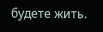будете жить.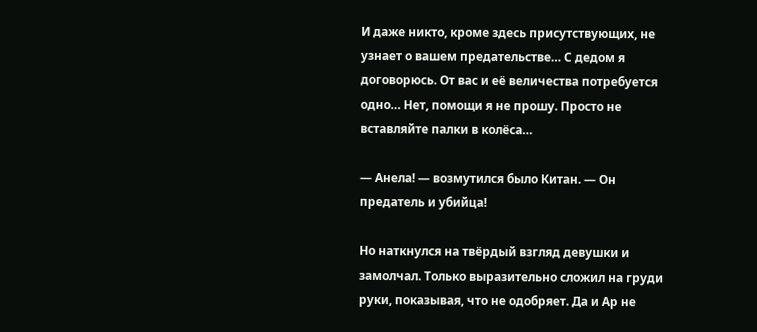И даже никто, кроме здесь присутствующих, не узнает о вашем предательстве… С дедом я договорюсь. От вас и её величества потребуется одно… Нет, помощи я не прошу. Просто не вставляйте палки в колёса…

— Анела! — возмутился было Китан. — Он предатель и убийца!

Но наткнулся на твёрдый взгляд девушки и замолчал. Только выразительно сложил на груди руки, показывая, что не одобряет. Да и Ар не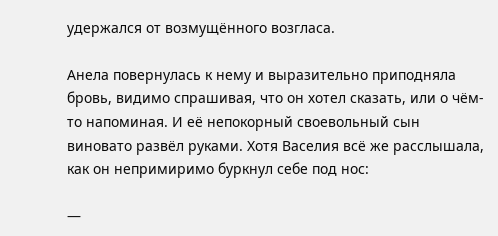удержался от возмущённого возгласа.

Анела повернулась к нему и выразительно приподняла бровь, видимо спрашивая, что он хотел сказать, или о чём-то напоминая. И её непокорный своевольный сын виновато развёл руками. Хотя Васелия всё же расслышала, как он непримиримо буркнул себе под нос:

—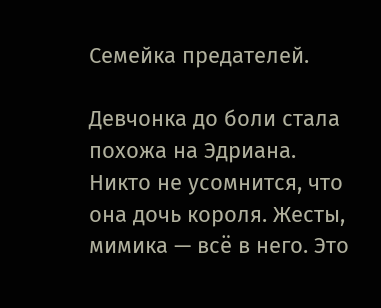Семейка предателей.

Девчонка до боли стала похожа на Эдриана. Никто не усомнится, что она дочь короля. Жесты, мимика — всё в него. Это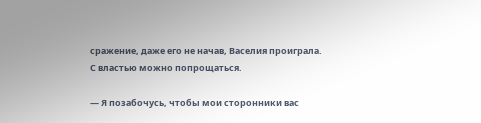сражение, даже его не начав, Васелия проиграла. С властью можно попрощаться.

— Я позабочусь, чтобы мои сторонники вас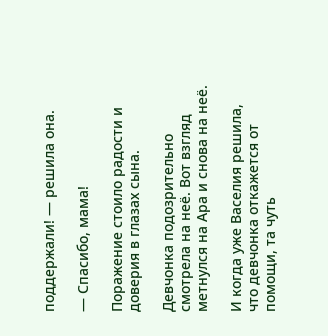поддержали! — решила она.

— Спасибо, мама!

Поражение стоило радости и доверия в глазах сына.

Девчонка подозрительно смотрела на неё. Вот взгляд метнулся на Ара и снова на неё.

И когда уже Васелия решила, что девчонка откажется от помощи, та чуть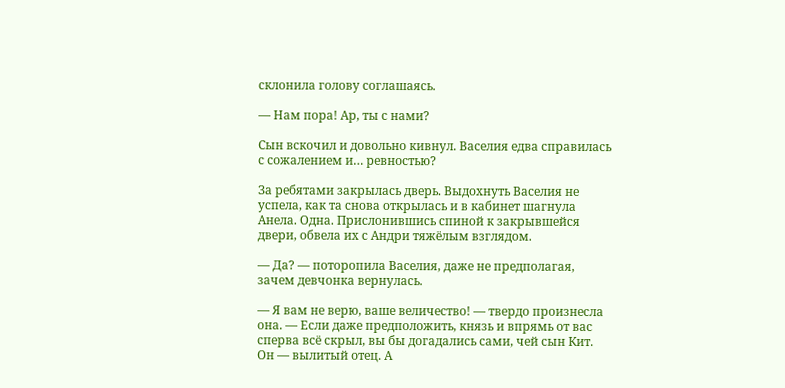склонила голову соглашаясь.

— Нам пора! Ар, ты с нами?

Сын вскочил и довольно кивнул. Васелия едва справилась с сожалением и… ревностью?

За ребятами закрылась дверь. Выдохнуть Васелия не успела, как та снова открылась и в кабинет шагнула Анела. Одна. Прислонившись спиной к закрывшейся двери, обвела их с Андри тяжёлым взглядом.

— Да? — поторопила Васелия, даже не предполагая, зачем девчонка вернулась.

— Я вам не верю, ваше величество! — твердо произнесла она. — Если даже предположить, князь и впрямь от вас сперва всё скрыл, вы бы догадались сами, чей сын Кит. Он — вылитый отец. А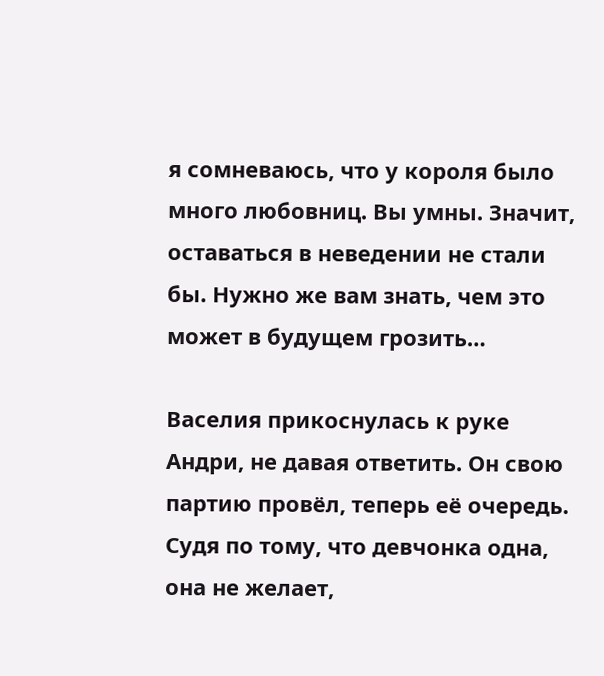я сомневаюсь, что у короля было много любовниц. Вы умны. Значит, оставаться в неведении не стали бы. Нужно же вам знать, чем это может в будущем грозить…

Васелия прикоснулась к руке Андри, не давая ответить. Он свою партию провёл, теперь её очередь. Судя по тому, что девчонка одна, она не желает,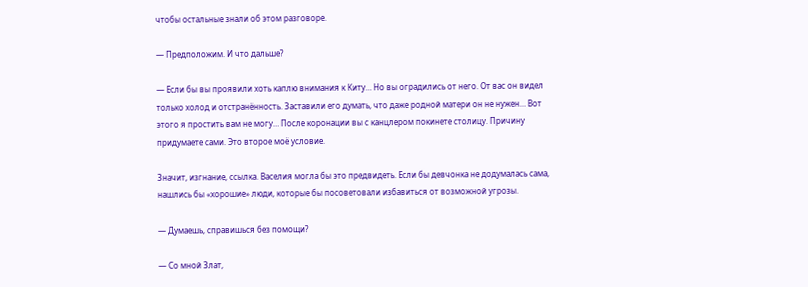чтобы остальные знали об этом разговоре.

— Предположим. И что дальше?

— Если бы вы проявили хоть каплю внимания к Киту… Но вы оградились от него. От вас он видел только холод и отстранённость. Заставили его думать, что даже родной матери он не нужен… Вот этого я простить вам не могу… После коронации вы с канцлером покинете столицу. Причину придумаете сами. Это второе моё условие.

Значит, изгнание, ссылка. Васелия могла бы это предвидеть. Если бы девчонка не додумалась сама, нашлись бы «хорошие» люди, которые бы посоветовали избавиться от возможной угрозы.

— Думаешь, справишься без помощи?

— Со мной Злат,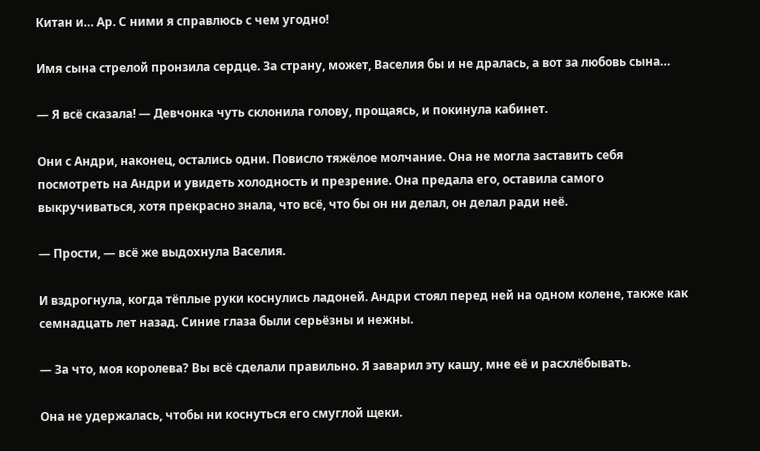Китан и… Ар. С ними я справлюсь с чем угодно!

Имя сына стрелой пронзила сердце. За страну, может, Васелия бы и не дралась, а вот за любовь сына…

— Я всё сказала! — Девчонка чуть склонила голову, прощаясь, и покинула кабинет.

Они с Андри, наконец, остались одни. Повисло тяжёлое молчание. Она не могла заставить себя посмотреть на Андри и увидеть холодность и презрение. Она предала его, оставила самого выкручиваться, хотя прекрасно знала, что всё, что бы он ни делал, он делал ради неё.

— Прости, — всё же выдохнула Васелия.

И вздрогнула, когда тёплые руки коснулись ладоней. Андри стоял перед ней на одном колене, также как семнадцать лет назад. Синие глаза были серьёзны и нежны.

— За что, моя королева? Вы всё сделали правильно. Я заварил эту кашу, мне её и расхлёбывать.

Она не удержалась, чтобы ни коснуться его смуглой щеки.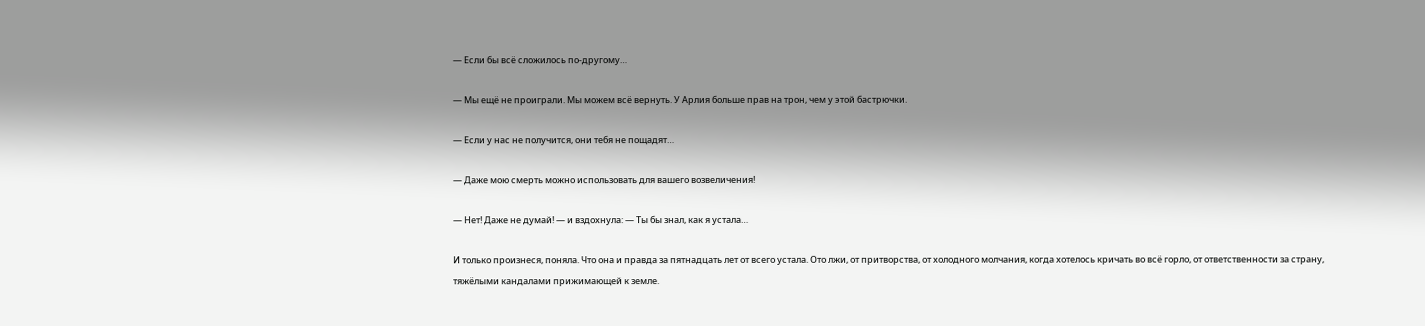— Если бы всё сложилось по-другому…

— Мы ещё не проиграли. Мы можем всё вернуть. У Арлия больше прав на трон, чем у этой бастрючки.

— Если у нас не получится, они тебя не пощадят…

— Даже мою смерть можно использовать для вашего возвеличения!

— Нет! Даже не думай! — и вздохнула: — Ты бы знал, как я устала…

И только произнеся, поняла. Что она и правда за пятнадцать лет от всего устала. Ото лжи, от притворства, от холодного молчания, когда хотелось кричать во всё горло, от ответственности за страну, тяжёлыми кандалами прижимающей к земле.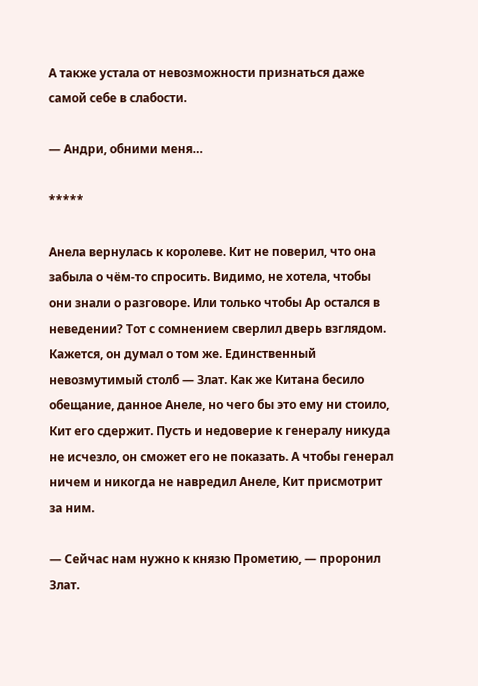А также устала от невозможности признаться даже самой себе в слабости.

— Андри, обними меня…

*****

Анела вернулась к королеве. Кит не поверил, что она забыла о чём-то спросить. Видимо, не хотела, чтобы они знали о разговоре. Или только чтобы Ар остался в неведении? Тот с сомнением сверлил дверь взглядом. Кажется, он думал о том же. Единственный невозмутимый столб — Злат. Как же Китана бесило обещание, данное Анеле, но чего бы это ему ни стоило, Кит его сдержит. Пусть и недоверие к генералу никуда не исчезло, он сможет его не показать. А чтобы генерал ничем и никогда не навредил Анеле, Кит присмотрит за ним.

— Сейчас нам нужно к князю Прометию, — проронил Злат.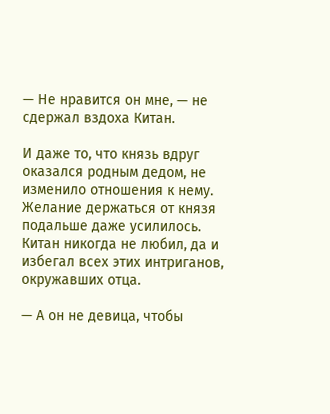— Не нравится он мне, — не сдержал вздоха Китан.

И даже то, что князь вдруг оказался родным дедом, не изменило отношения к нему. Желание держаться от князя подальше даже усилилось. Китан никогда не любил, да и избегал всех этих интриганов, окружавших отца.

— А он не девица, чтобы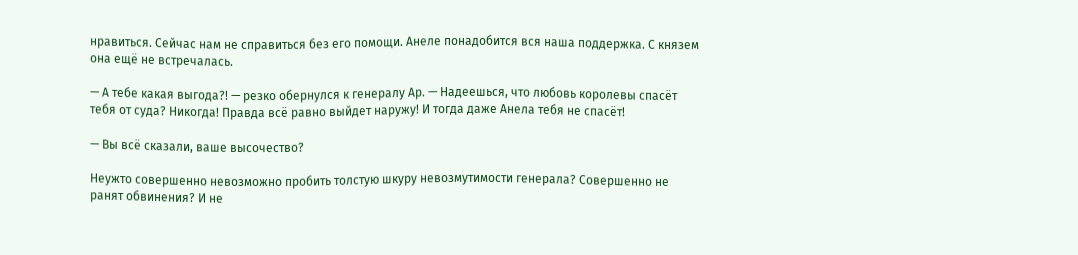нравиться. Сейчас нам не справиться без его помощи. Анеле понадобится вся наша поддержка. С князем она ещё не встречалась.

— А тебе какая выгода?! — резко обернулся к генералу Ар. — Надеешься, что любовь королевы спасёт тебя от суда? Никогда! Правда всё равно выйдет наружу! И тогда даже Анела тебя не спасёт!

— Вы всё сказали, ваше высочество?

Неужто совершенно невозможно пробить толстую шкуру невозмутимости генерала? Совершенно не ранят обвинения? И не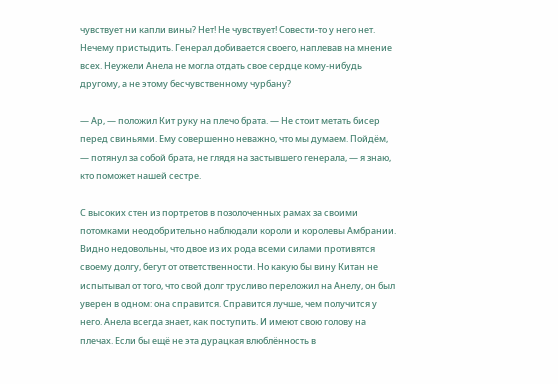чувствует ни капли вины? Нет! Не чувствует! Совести-то у него нет. Нечему пристыдить. Генерал добивается своего, наплевав на мнение всех. Неужели Анела не могла отдать свое сердце кому-нибудь другому, а не этому бесчувственному чурбану?

— Ар, — положил Кит руку на плечо брата. — Не стоит метать бисер перед свиньями. Ему совершенно неважно, что мы думаем. Пойдём, — потянул за собой брата, не глядя на застывшего генерала, — я знаю, кто поможет нашей сестре.

С высоких стен из портретов в позолоченных рамах за своими потомками неодобрительно наблюдали короли и королевы Амбрании. Видно недовольны, что двое из их рода всеми силами противятся своему долгу, бегут от ответственности. Но какую бы вину Китан не испытывал от того, что свой долг трусливо переложил на Анелу, он был уверен в одном: она справится. Справится лучше, чем получится у него. Анела всегда знает, как поступить. И имеют свою голову на плечах. Если бы ещё не эта дурацкая влюблённость в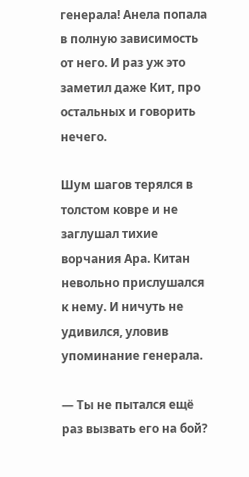генерала! Анела попала в полную зависимость от него. И раз уж это заметил даже Кит, про остальных и говорить нечего.

Шум шагов терялся в толстом ковре и не заглушал тихие ворчания Ара. Китан невольно прислушался к нему. И ничуть не удивился, уловив упоминание генерала.

— Ты не пытался ещё раз вызвать его на бой?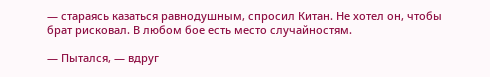— стараясь казаться равнодушным, спросил Китан. Не хотел он, чтобы брат рисковал. В любом бое есть место случайностям.

— Пытался, — вдруг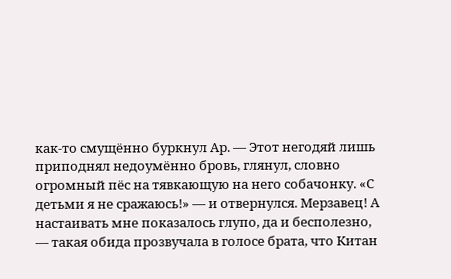как-то смущённо буркнул Ар. — Этот негодяй лишь приподнял недоумённо бровь, глянул, словно огромный пёс на тявкающую на него собачонку. «С детьми я не сражаюсь!» — и отвернулся. Мерзавец! А настаивать мне показалось глупо, да и бесполезно, — такая обида прозвучала в голосе брата, что Китан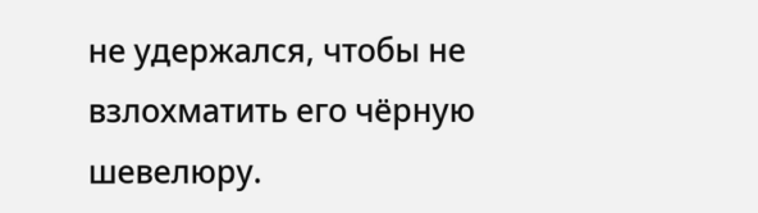не удержался, чтобы не взлохматить его чёрную шевелюру.